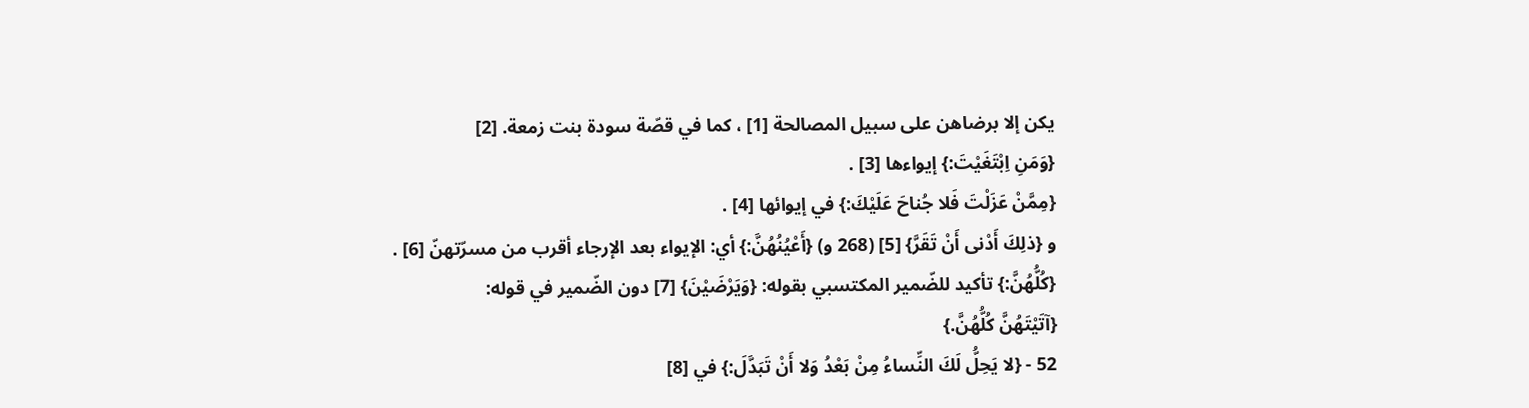يكن إلا برضاهن على سبيل المصالحة [1] ، كما في قصّة سودة بنت زمعة. [2]
{وَمَنِ اِبْتَغَيْتَ:} إيواءها [3] .
{مِمَّنْ عَزَلْتَ فَلا جُناحَ عَلَيْكَ:} في إيوائها [4] .
و {ذلِكَ أَدْنى أَنْ تَقَرَّ} [5] (268 و) {أَعْيُنُهُنَّ:} أي: الإيواء بعد الإرجاء أقرب من مسرّتهنّ [6] .
{كُلُّهُنَّ:} تأكيد للضّمير المكتسبي بقوله: {وَيَرْضَيْنَ} [7] دون الضّمير في قوله:
{آتَيْتَهُنَّ كُلُّهُنَّ.}
52 - {لا يَحِلُّ لَكَ النِّساءُ مِنْ بَعْدُ وَلا أَنْ تَبَدَّلَ:} في [8]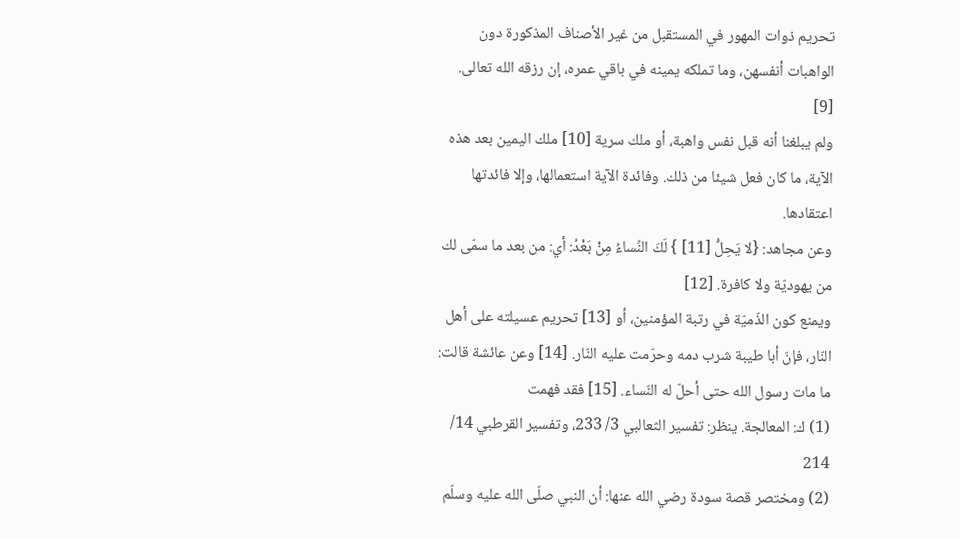تحريم ذوات المهور في المستقبل من غير الأصناف المذكورة دون الواهبات أنفسهن، وما تملكه يمينه في باقي عمره، إن رزقه الله تعالى. [9]
ولم يبلغنا أنه قبل نفس واهبة، أو ملك سرية [10] ملك اليمين بعد هذه الآية، ما كان فعل شيئا من ذلك. وفائدة الآية استعمالها، وإلا فائدتها اعتقادها.
وعن مجاهد: {لا يَحِلُّ [11] } لَكَ النِّساءُ مِنْ بَعْدُ: أي: من بعد ما سمّى لك من يهوديّة ولا كافرة. [12]
ويمنع كون الذّميّة في رتبة المؤمنين، أو [13] تحريم عسيلته على أهل النّار، فإنّ أبا طيبة شرب دمه وحرّمت عليه النّار. [14] وعن عائشة قالت: ما مات رسول الله حتى أحلّ له النّساء. [15] فقد فهمت
(1) ك: المعالجة. ينظر: تفسير الثعالبي 3/ 233، وتفسير القرطبي 14/ 214
(2) ومختصر قصة سودة رضي الله عنها: أن النبي صلّى الله عليه وسلّم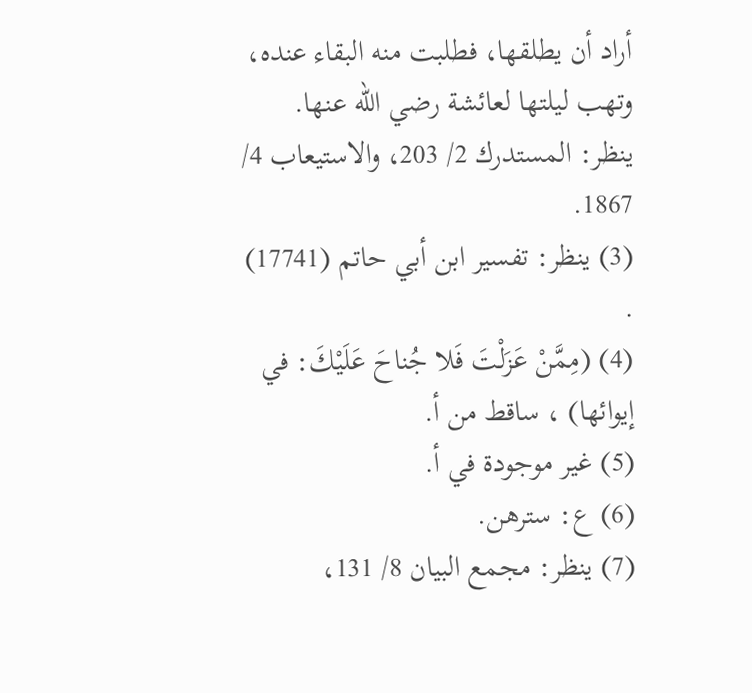أراد أن يطلقها، فطلبت منه البقاء عنده، وتهب ليلتها لعائشة رضي الله عنها. ينظر: المستدرك 2/ 203، والاستيعاب 4/ 1867.
(3) ينظر: تفسير ابن أبي حاتم (17741) .
(4) (مِمَّنْ عَزَلْتَ فَلا جُناحَ عَلَيْكَ: في إيوائها) ، ساقط من أ.
(5) غير موجودة في أ.
(6) ع: سترهن.
(7) ينظر: مجمع البيان 8/ 131،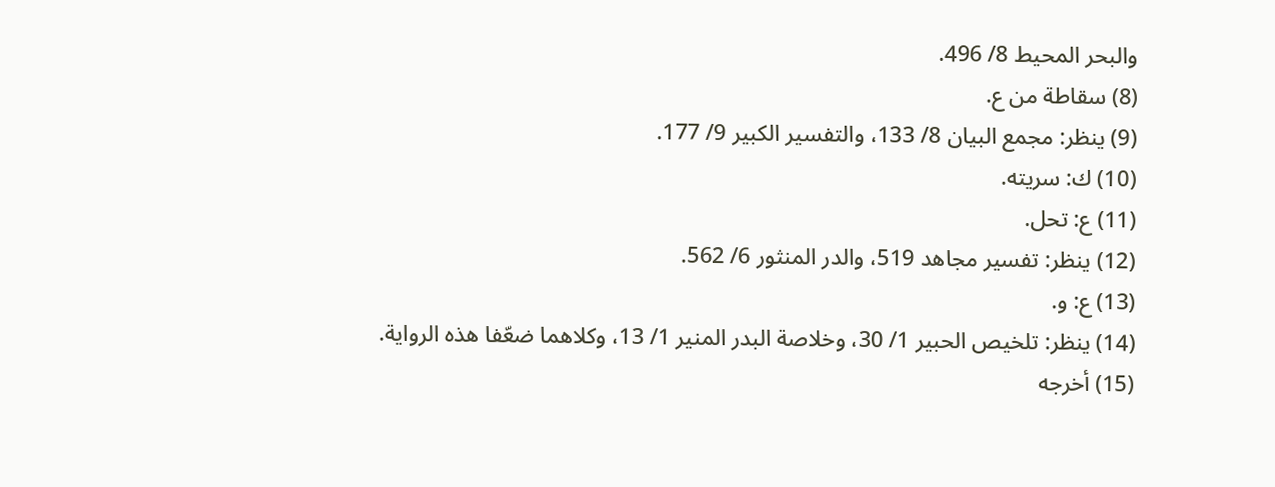والبحر المحيط 8/ 496.
(8) سقاطة من ع.
(9) ينظر: مجمع البيان 8/ 133، والتفسير الكبير 9/ 177.
(10) ك: سريته.
(11) ع: تحل.
(12) ينظر: تفسير مجاهد 519، والدر المنثور 6/ 562.
(13) ع: و.
(14) ينظر: تلخيص الحبير 1/ 30، وخلاصة البدر المنير 1/ 13، وكلاهما ضعّفا هذه الرواية.
(15) أخرجه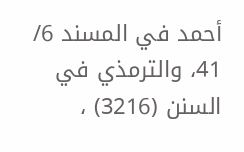أحمد في المسند 6/ 41، والترمذي في السنن (3216) ،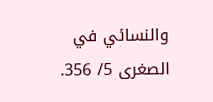والنسائي في الصغرى 5/ 356.